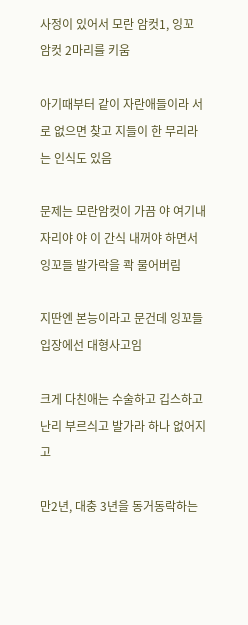사정이 있어서 모란 암컷1, 잉꼬 암컷 2마리를 키움

아기때부터 같이 자란애들이라 서로 없으면 찾고 지들이 한 무리라는 인식도 있음

문제는 모란암컷이 가끔 야 여기내자리야 야 이 간식 내꺼야 하면서 잉꼬들 발가락을 콱 물어버림

지딴엔 본능이라고 문건데 잉꼬들 입장에선 대형사고임

크게 다친애는 수술하고 깁스하고 난리 부르싀고 발가라 하나 없어지고

만2년, 대충 3년을 동거동락하는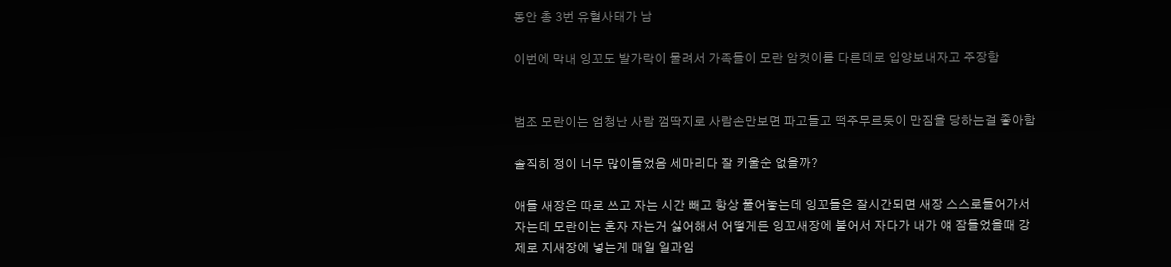동안 총 3번 유혈사태가 남

이번에 막내 잉꼬도 발가락이 물려서 가족들이 모란 암컷이를 다른데로 입양보내자고 주장함


범조 모란이는 엄청난 사람 껌딱지로 사람손만보면 파고들고 떡주무르듯이 만짐을 당하는걸 좋아함

솔직히 정이 너무 많이들었음 세마리다 잘 키울순 없을까?

애들 새장은 따로 쓰고 자는 시간 빼고 항상 풀어놓는데 잉꼬들은 잘시간되면 새장 스스로들어가서 자는데 모란이는 혼자 자는거 싫어해서 어떻게든 잉꼬새장에 붙어서 자다가 내가 얘 잠들었을때 강제로 지새장에 넣는게 매일 일과임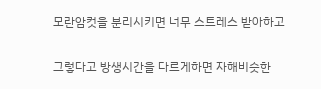모란암컷을 분리시키면 너무 스트레스 받아하고

그렇다고 방생시간을 다르게하면 자해비슷한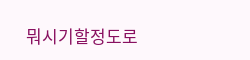뭐시기할정도로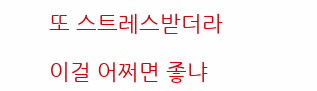또 스트레스받더라

이걸 어쩌면 좋냐